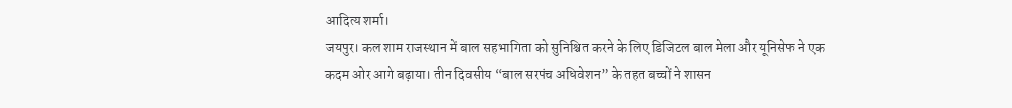आदित्य शर्मा।
जयपुर। कल शाम राजस्थान में बाल सहभागिता को सुनिश्चित करने के लिए डिजिटल बाल मेला और यूनिसेफ ने एक कदम ओर आगे बढ़ाया। तीन दिवसीय “बाल सरपंच अधिवेशन” के तहत बच्चों ने शासन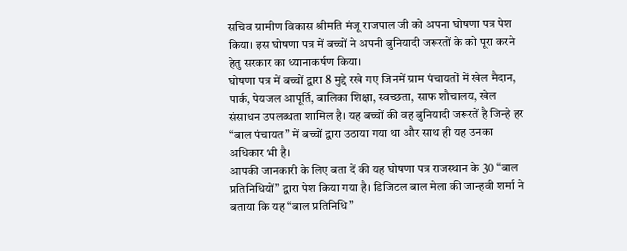सचिव ग्रामीण विकास श्रीमति मंजू राजपाल जी को अपना घोषणा पत्र पेश किया। इस घोषणा पत्र में बच्चों ने अपनी बुनियादी जरूरतों के को पूरा करने हेतु सरकार का ध्यानाकर्षण किया।
घोषणा पत्र में बच्चों द्वारा 8 मुद्दे रखे गए जिनमें ग्राम पंचायतों में खेल मैदान, पार्क, पेयजल आपूर्ति, बालिका शिक्षा, स्वच्छता, साफ शौचालय, खेल संसाधन उपलब्धता शामिल है। यह बच्चों की वह बुनियादी जरूरतें है जिन्हे हर “बाल पंचायत” में बच्चों द्वारा उठाया गया था और साथ ही यह उनका अधिकार भी है।
आपकी जानकारी के लिए बता दें की यह घोषणा पत्र राजस्थान के 30 “बाल प्रतिनिधियों” द्वारा पेश किया गया है। डिजिटल बाल मेला की जान्हवी शर्मा ने बताया कि यह “बाल प्रतिनिधि”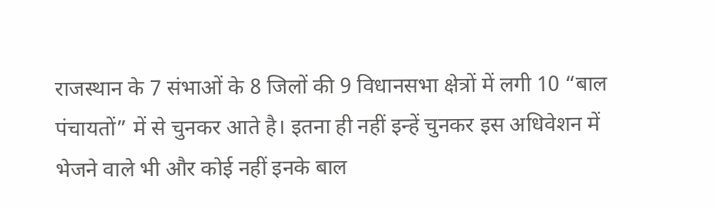राजस्थान के 7 संभाओं के 8 जिलों की 9 विधानसभा क्षेत्रों में लगी 10 “बाल पंचायतों” में से चुनकर आते है। इतना ही नहीं इन्हें चुनकर इस अधिवेशन में भेजने वाले भी और कोई नहीं इनके बाल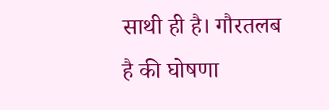साथी ही है। गौरतलब है की घोषणा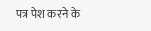पत्र पेश करने के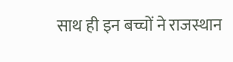साथ ही इन बच्चों ने राजस्थान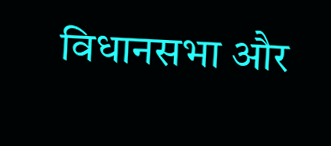विधानसभा और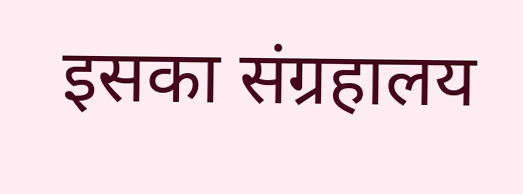इसका संग्रहालय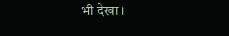भी देखा।